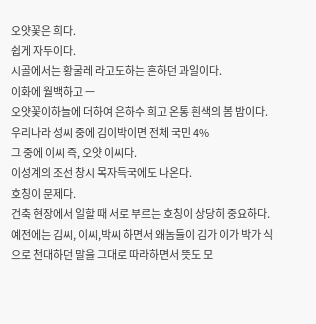오얏꽃은 희다.
쉽게 자두이다.
시골에서는 황굴레 라고도하는 흔하던 과일이다.
이화에 월백하고 ㅡ
오얏꽃이하늘에 더하여 은하수 희고 온통 흰색의 봄 밤이다.
우리나라 성씨 중에 김이박이면 전체 국민 4%
그 중에 이씨 즉, 오얏 이씨다.
이성계의 조선 창시 목자득국에도 나온다.
호칭이 문제다.
건축 현장에서 일할 때 서로 부르는 호칭이 상당히 중요하다.
예전에는 김씨, 이씨,박씨 하면서 왜놈들이 김가 이가 박가 식으로 천대하던 말을 그대로 따라하면서 뜻도 모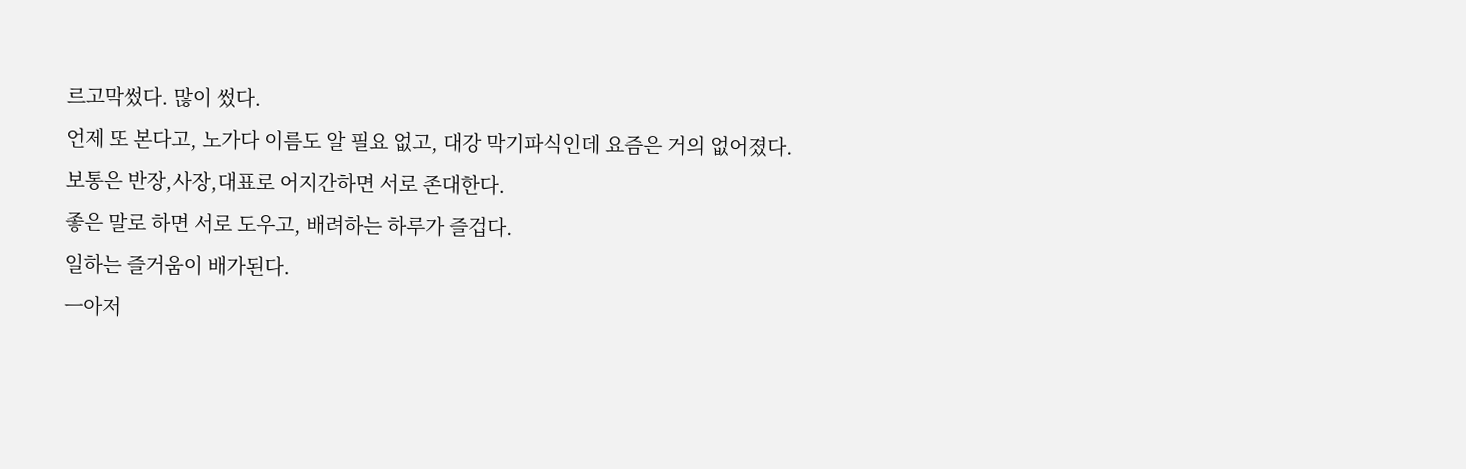르고막썼다. 많이 썼다.
언제 또 본다고, 노가다 이름도 알 필요 없고, 대강 막기파식인데 요즘은 거의 없어졌다.
보통은 반장,사장,대표로 어지간하면 서로 존대한다.
좋은 말로 하면 서로 도우고, 배려하는 하루가 즐겁다.
일하는 즐거움이 배가된다.
ㅡ아저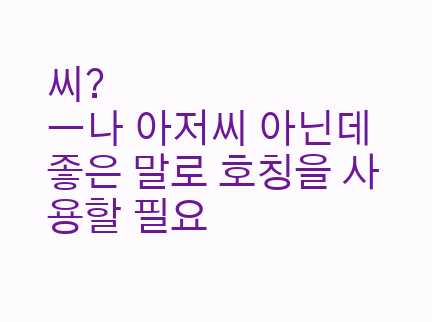씨?
ㅡ나 아저씨 아닌데
좋은 말로 호칭을 사용할 필요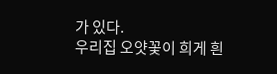가 있다.
우리집 오얏꽃이 희게 흰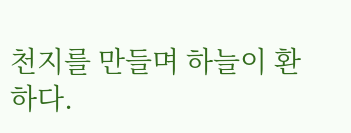천지를 만들며 하늘이 환하다.